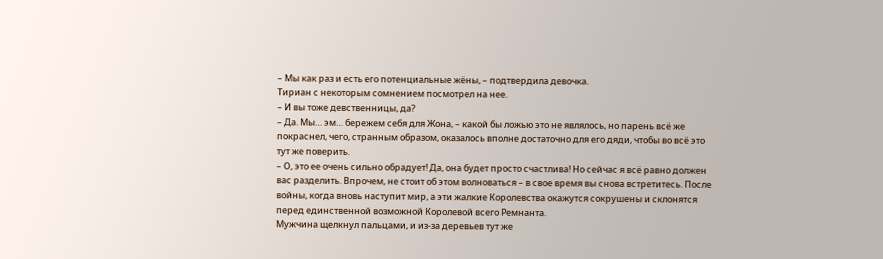– Мы как раз и есть его потенциальные жёны, – подтвердила девочка.
Тириан с некоторым сомнением посмотрел на нее.
– И вы тоже девственницы, да?
– Да. Мы… эм… бережем себя для Жона, – какой бы ложью это не являлось, но парень всё же покраснел, чего, странным образом, оказалось вполне достаточно для его дяди, чтобы во всё это тут же поверить.
– О, это ее очень сильно обрадует! Да, она будет просто счастлива! Но сейчас я всё равно должен вас разделить. Впрочем, не стоит об этом волноваться – в свое время вы снова встретитесь. После войны, когда вновь наступит мир, а эти жалкие Королевства окажутся сокрушены и склонятся перед единственной возможной Королевой всего Ремнанта.
Мужчина щелкнул пальцами, и из-за деревьев тут же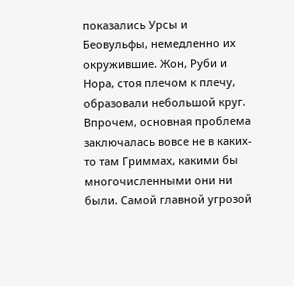показались Урсы и Беовульфы, немедленно их окружившие. Жон, Руби и Нора, стоя плечом к плечу, образовали небольшой круг. Впрочем, основная проблема заключалась вовсе не в каких-то там Гриммах, какими бы многочисленными они ни были. Самой главной угрозой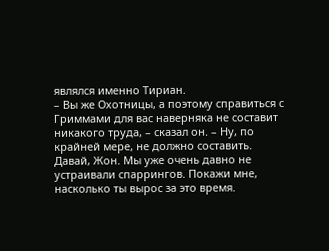являлся именно Тириан.
– Вы же Охотницы, а поэтому справиться с Гриммами для вас наверняка не составит никакого труда, – сказал он. – Ну, по крайней мере, не должно составить. Давай, Жон. Мы уже очень давно не устраивали спаррингов. Покажи мне, насколько ты вырос за это время.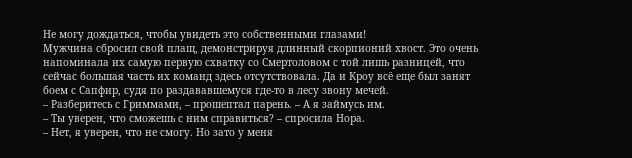Не могу дождаться, чтобы увидеть это собственными глазами!
Мужчина сбросил свой плащ, демонстрируя длинный скорпионий хвост. Это очень напоминала их самую первую схватку со Смертоловом с той лишь разницей, что сейчас большая часть их команд здесь отсутствовала. Да и Кроу всё еще был занят боем с Сапфир, судя по раздававшемуся где-то в лесу звону мечей.
– Разберитесь с Гриммами, – прошептал парень. – А я займусь им.
– Ты уверен, что сможешь с ним справиться? – спросила Нора.
– Нет, я уверен, что не смогу. Но зато у меня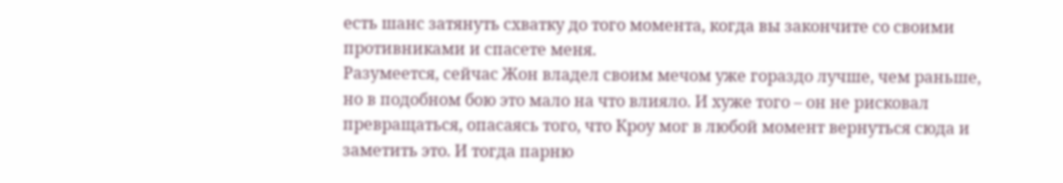есть шанс затянуть схватку до того момента, когда вы закончите со своими противниками и спасете меня.
Разумеется, сейчас Жон владел своим мечом уже гораздо лучше, чем раньше, но в подобном бою это мало на что влияло. И хуже того – он не рисковал превращаться, опасаясь того, что Кроу мог в любой момент вернуться сюда и заметить это. И тогда парню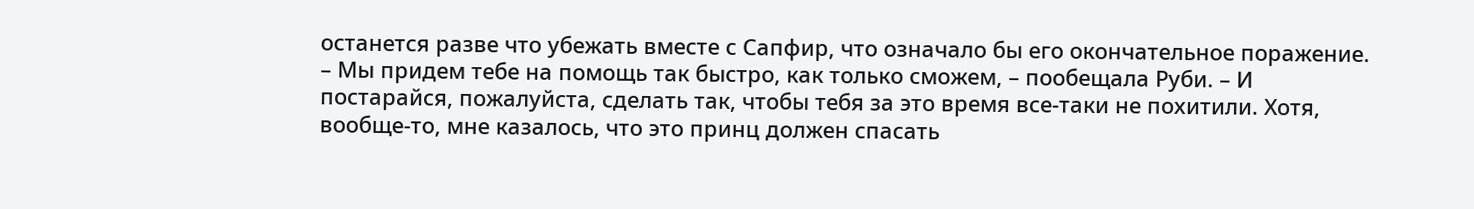останется разве что убежать вместе с Сапфир, что означало бы его окончательное поражение.
– Мы придем тебе на помощь так быстро, как только сможем, – пообещала Руби. – И постарайся, пожалуйста, сделать так, чтобы тебя за это время все-таки не похитили. Хотя, вообще-то, мне казалось, что это принц должен спасать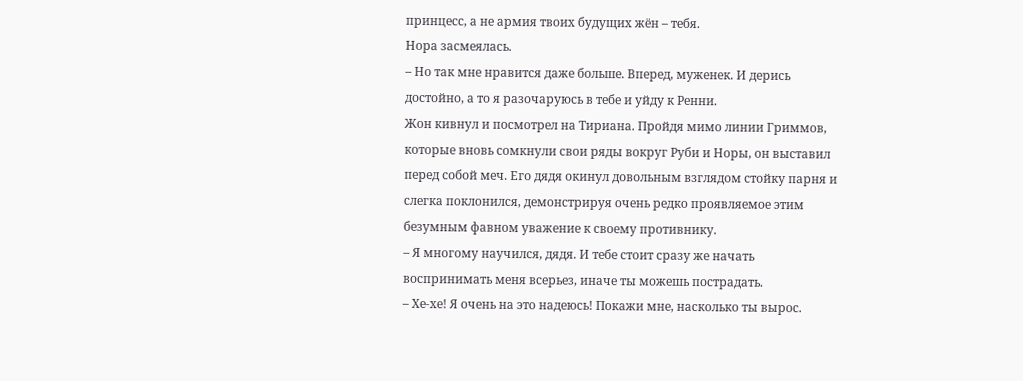принцесс, а не армия твоих будущих жён – тебя.
Нора засмеялась.
– Но так мне нравится даже больше. Вперед, муженек. И дерись достойно, а то я разочаруюсь в тебе и уйду к Ренни.
Жон кивнул и посмотрел на Тириана. Пройдя мимо линии Гриммов, которые вновь сомкнули свои ряды вокруг Руби и Норы, он выставил перед собой меч. Его дядя окинул довольным взглядом стойку парня и слегка поклонился, демонстрируя очень редко проявляемое этим безумным фавном уважение к своему противнику.
– Я многому научился, дядя. И тебе стоит сразу же начать воспринимать меня всерьез, иначе ты можешь пострадать.
– Хе-хе! Я очень на это надеюсь! Покажи мне, насколько ты вырос.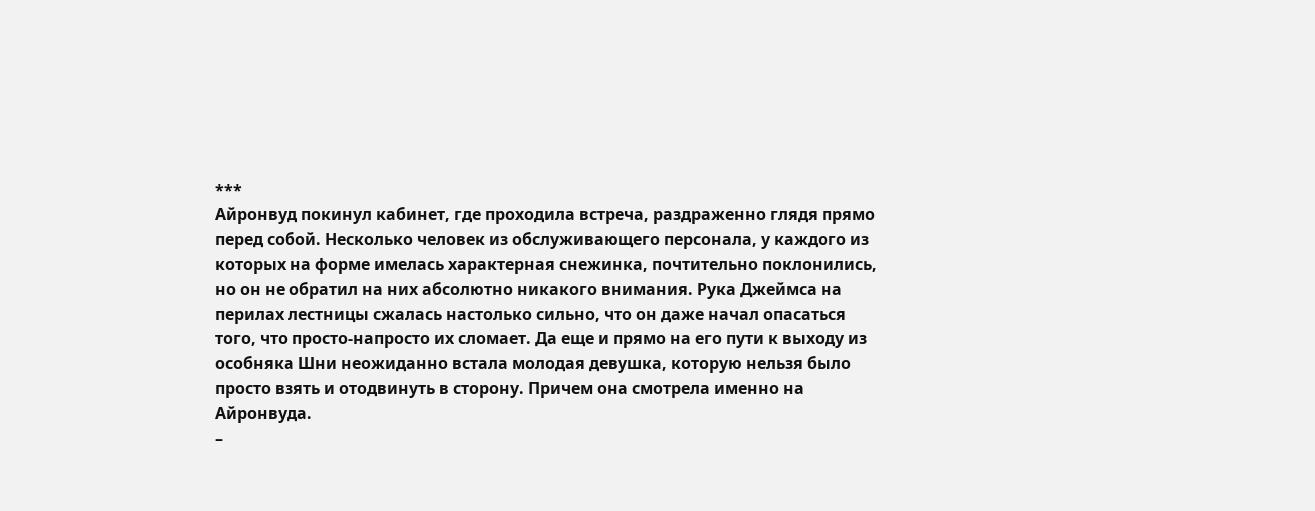***
Айронвуд покинул кабинет, где проходила встреча, раздраженно глядя прямо перед собой. Несколько человек из обслуживающего персонала, у каждого из которых на форме имелась характерная снежинка, почтительно поклонились, но он не обратил на них абсолютно никакого внимания. Рука Джеймса на перилах лестницы сжалась настолько сильно, что он даже начал опасаться того, что просто-напросто их сломает. Да еще и прямо на его пути к выходу из особняка Шни неожиданно встала молодая девушка, которую нельзя было просто взять и отодвинуть в сторону. Причем она смотрела именно на Айронвуда.
–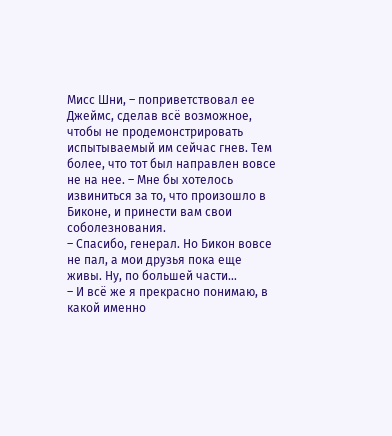Мисс Шни, – поприветствовал ее Джеймс, сделав всё возможное, чтобы не продемонстрировать испытываемый им сейчас гнев. Тем более, что тот был направлен вовсе не на нее. – Мне бы хотелось извиниться за то, что произошло в Биконе, и принести вам свои соболезнования.
– Спасибо, генерал. Но Бикон вовсе не пал, а мои друзья пока еще живы. Ну, по большей части…
– И всё же я прекрасно понимаю, в какой именно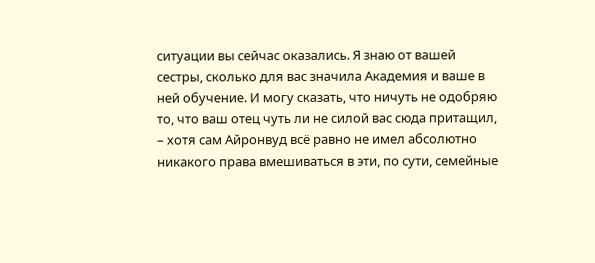ситуации вы сейчас оказались. Я знаю от вашей сестры, сколько для вас значила Академия и ваше в ней обучение. И могу сказать, что ничуть не одобряю то, что ваш отец чуть ли не силой вас сюда притащил, – хотя сам Айронвуд всё равно не имел абсолютно никакого права вмешиваться в эти, по сути, семейные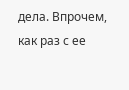дела. Впрочем, как раз с ее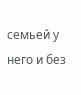семьей у него и без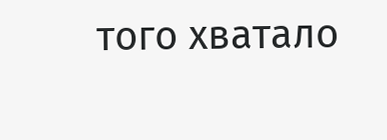того хватало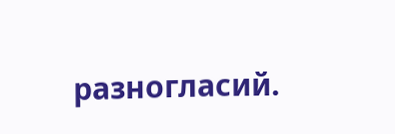разногласий.